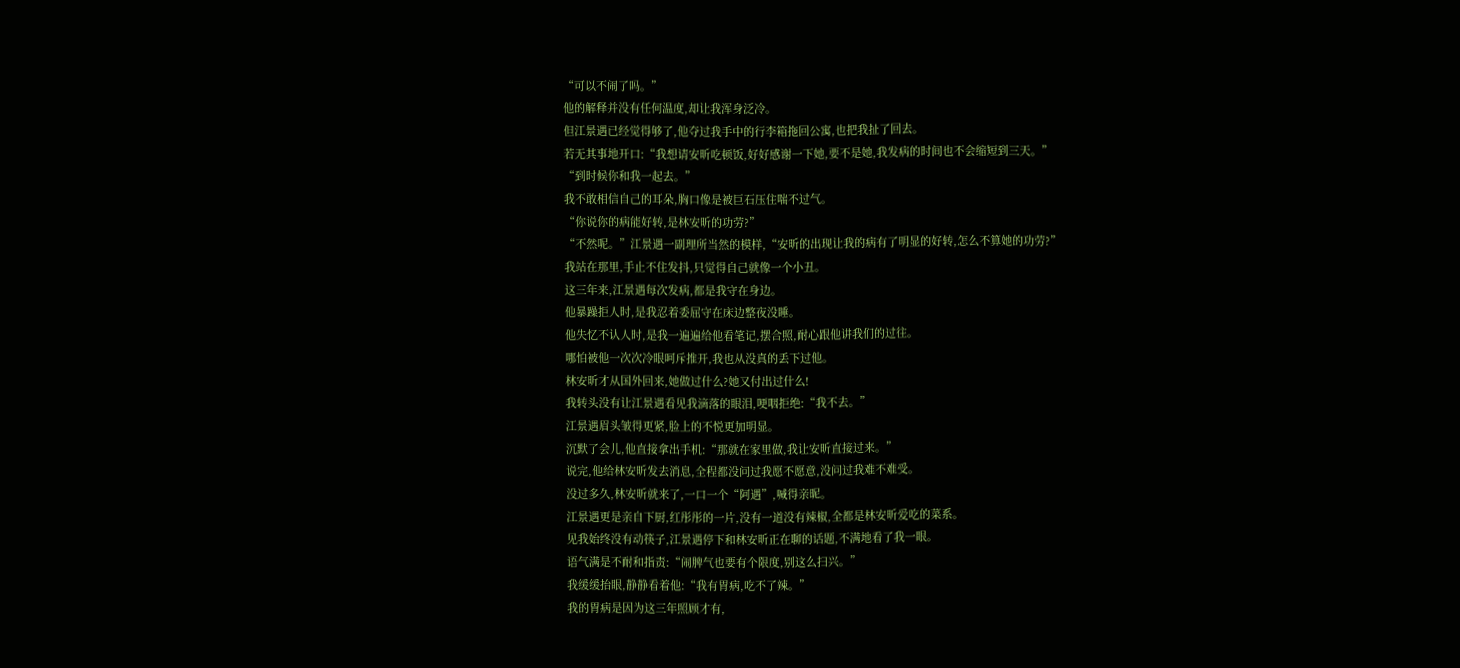“可以不闹了吗。”
他的解释并没有任何温度,却让我浑身泛冷。
但江景遇已经觉得够了,他夺过我手中的行李箱拖回公寓,也把我扯了回去。
若无其事地开口:“我想请安昕吃顿饭,好好感谢一下她,要不是她,我发病的时间也不会缩短到三天。”
“到时候你和我一起去。”
我不敢相信自己的耳朵,胸口像是被巨石压住喘不过气。
“你说你的病能好转,是林安昕的功劳?”
“不然呢。”江景遇一副理所当然的模样,“安昕的出现让我的病有了明显的好转,怎么不算她的功劳?”
我站在那里,手止不住发抖,只觉得自己就像一个小丑。
这三年来,江景遇每次发病,都是我守在身边。
他暴躁拒人时,是我忍着委屈守在床边整夜没睡。
他失忆不认人时,是我一遍遍给他看笔记,摆合照,耐心跟他讲我们的过往。
哪怕被他一次次冷眼呵斥推开,我也从没真的丢下过他。
林安昕才从国外回来,她做过什么?她又付出过什么!
我转头没有让江景遇看见我滴落的眼泪,哽咽拒绝:“我不去。”
江景遇眉头皱得更紧,脸上的不悦更加明显。
沉默了会儿,他直接拿出手机:“那就在家里做,我让安昕直接过来。”
说完,他给林安昕发去消息,全程都没问过我愿不愿意,没问过我难不难受。
没过多久,林安昕就来了,一口一个“阿遇”,喊得亲昵。
江景遇更是亲自下厨,红彤彤的一片,没有一道没有辣椒,全都是林安昕爱吃的菜系。
见我始终没有动筷子,江景遇停下和林安昕正在聊的话题,不满地看了我一眼。
语气满是不耐和指责:“闹脾气也要有个限度,别这么扫兴。”
我缓缓抬眼,静静看着他:“我有胃病,吃不了辣。”
我的胃病是因为这三年照顾才有,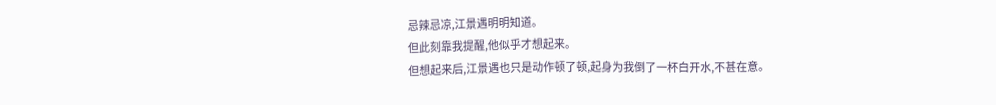忌辣忌凉,江景遇明明知道。
但此刻靠我提醒,他似乎才想起来。
但想起来后,江景遇也只是动作顿了顿,起身为我倒了一杯白开水,不甚在意。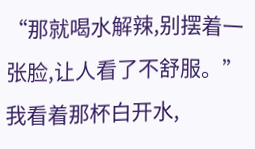“那就喝水解辣,别摆着一张脸,让人看了不舒服。”
我看着那杯白开水,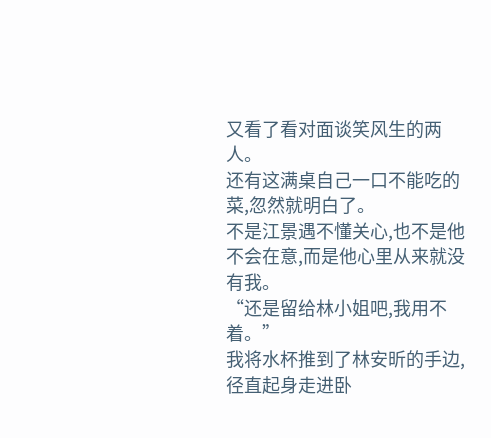又看了看对面谈笑风生的两人。
还有这满桌自己一口不能吃的菜,忽然就明白了。
不是江景遇不懂关心,也不是他不会在意,而是他心里从来就没有我。
“还是留给林小姐吧,我用不着。”
我将水杯推到了林安昕的手边,径直起身走进卧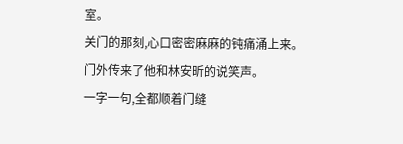室。
关门的那刻,心口密密麻麻的钝痛涌上来。
门外传来了他和林安昕的说笑声。
一字一句,全都顺着门缝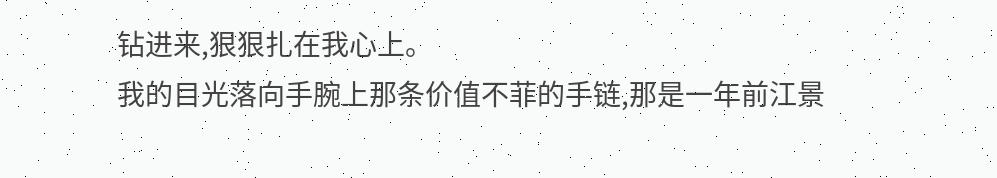钻进来,狠狠扎在我心上。
我的目光落向手腕上那条价值不菲的手链,那是一年前江景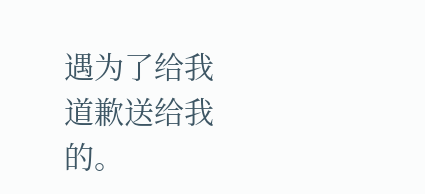遇为了给我道歉送给我的。